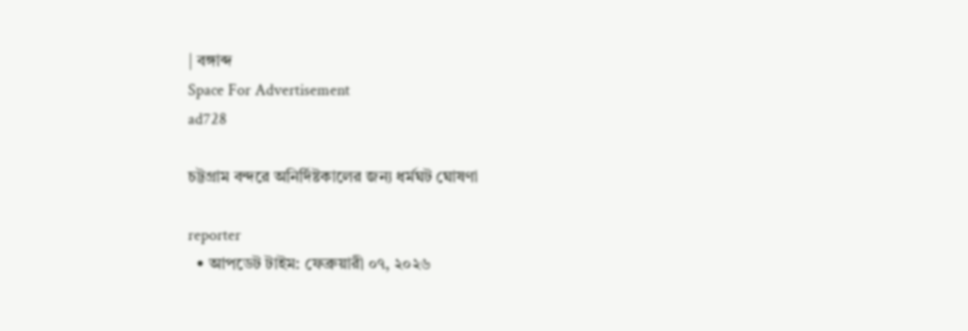| বঙ্গাব্দ
Space For Advertisement
ad728

চট্টগ্রাম বন্দরে অনির্দিষ্টকালের জন্য ধর্মঘট ঘোষণা

reporter
  • আপডেট টাইম: ফেব্রুয়ারী ০৭, ২০২৬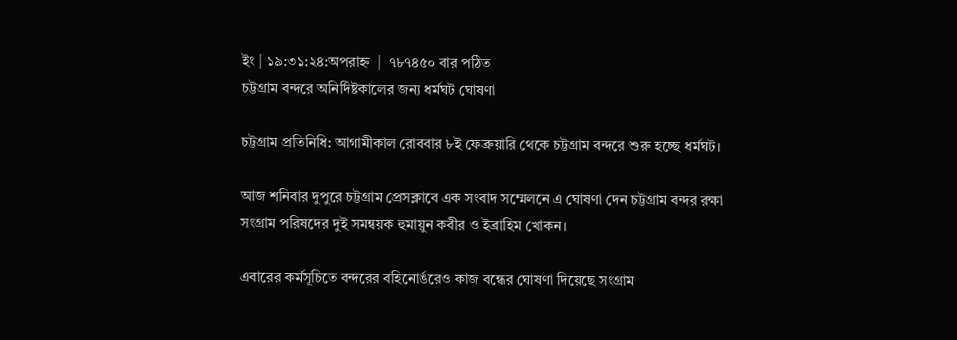ইং | ১৯:৩১:২৪:অপরাহ্ন  |  ৭৮৭৪৫০ বার পঠিত
চট্টগ্রাম বন্দরে অনির্দিষ্টকালের জন্য ধর্মঘট ঘোষণা

চট্টগ্রাম প্রতিনিধি: আগামীকাল রোববার ৮ই ফেব্রুয়ারি থেকে চট্টগ্রাম বন্দরে শুরু হচ্ছে ধর্মঘট।

আজ শনিবার দুপুরে চট্টগ্রাম প্রেসক্লাবে এক সংবাদ সম্মেলনে এ ঘোষণা দেন চট্টগ্রাম বন্দর রক্ষা সংগ্রাম পরিষদের দুই সমন্বয়ক হুমায়ুন কবীর ও ইব্রাহিম খোকন।

এবারের কর্মসূচিতে বন্দরের বহিনোর্ঙরেও কাজ বন্ধের ঘোষণা দিয়েছে সংগ্রাম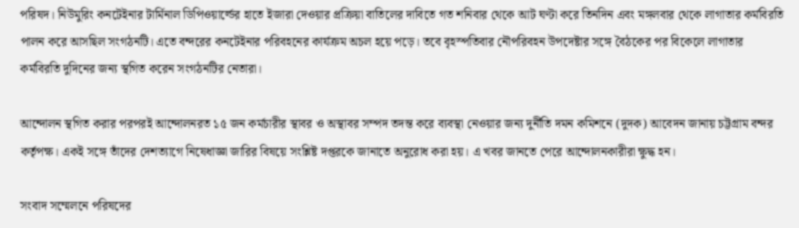পরিষদ। নিউমুরিং কনটেইনার টার্মিনাল ডিপিওয়ার্ল্ডের হাতে ইজারা দেওয়ার প্রক্রিয়া বাতিলের দাবিতে গত শনিবার থেকে আট ঘণ্টা করে তিনদিন এবং মঙ্গলবার থেকে লাগাতার কর্মবিরতি পালন করে আসছিল সংগঠনটি। এতে বন্দরের কনটেইনার পরিবহনের কার্যক্রম অচল হয়ে পড়ে। তবে বৃহস্পতিবার নৌপরিবহন উপদেষ্টার সঙ্গে বৈঠকের পর বিকেলে লাগাতার কর্মবিরতি দুদিনের জন্য স্থগিত করেন সংগঠনটির নেতারা।

আন্দোলন স্থগিত করার পরপরই আন্দোলনরত ১৫ জন কর্মচারীর স্থাবর ও অস্থাবর সম্পদ তদন্ত করে ব্যবস্থা নেওয়ার জন্য দুর্নীতি দমন কমিশনে (দুদক) আবেদন জানায় চট্টগ্রাম বন্দর কর্তৃপক্ষ। একই সঙ্গে তাঁদের দেশত্যাগে নিষেধাজ্ঞা জারির বিষয়ে সংশ্লিষ্ট দপ্তরকে জানাতে অনুরোধ করা হয়। এ খবর জানতে পেরে আন্দোলনকারীরা ক্ষুদ্ধ হন।

সংবাদ সম্মেলনে পরিষদের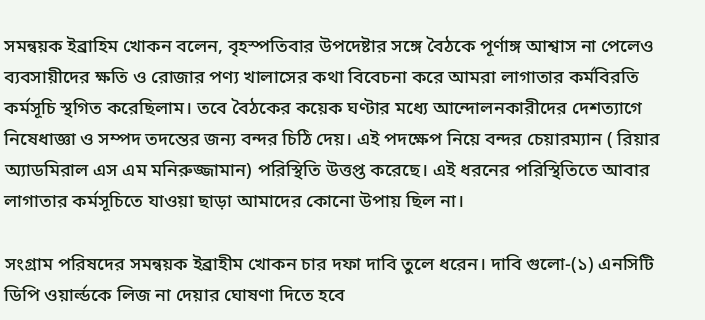সমন্বয়ক ইব্রাহিম খোকন বলেন, বৃহস্পতিবার উপদেষ্টার সঙ্গে বৈঠকে পূর্ণাঙ্গ আশ্বাস না পেলেও ব্যবসায়ীদের ক্ষতি ও রোজার পণ্য খালাসের কথা বিবেচনা করে আমরা লাগাতার কর্মবিরতি কর্মসূচি স্থগিত করেছিলাম। তবে বৈঠকের কয়েক ঘণ্টার মধ্যে আন্দোলনকারীদের দেশত্যাগে নিষেধাজ্ঞা ও সম্পদ তদন্তের জন্য বন্দর চিঠি দেয়। এই পদক্ষেপ নিয়ে বন্দর চেয়ারম্যান ( রিয়ার অ্যাডমিরাল এস এম মনিরুজ্জামান) পরিস্থিতি উত্তপ্ত করেছে। এই ধরনের পরিস্থিতিতে আবার লাগাতার কর্মসূচিতে যাওয়া ছাড়া আমাদের কোনো উপায় ছিল না।

সংগ্রাম পরিষদের সমন্বয়ক ইব্রাহীম খোকন চার দফা দাবি তুলে ধরেন। দাবি গুলো-(১) এনসিটি ডিপি ওয়ার্ল্ডকে লিজ না দেয়ার ঘোষণা দিতে হবে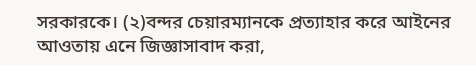সরকারকে। (২)বন্দর চেয়ারম্যানকে প্রত্যাহার করে আইনের আওতায় এনে জিজ্ঞাসাবাদ করা,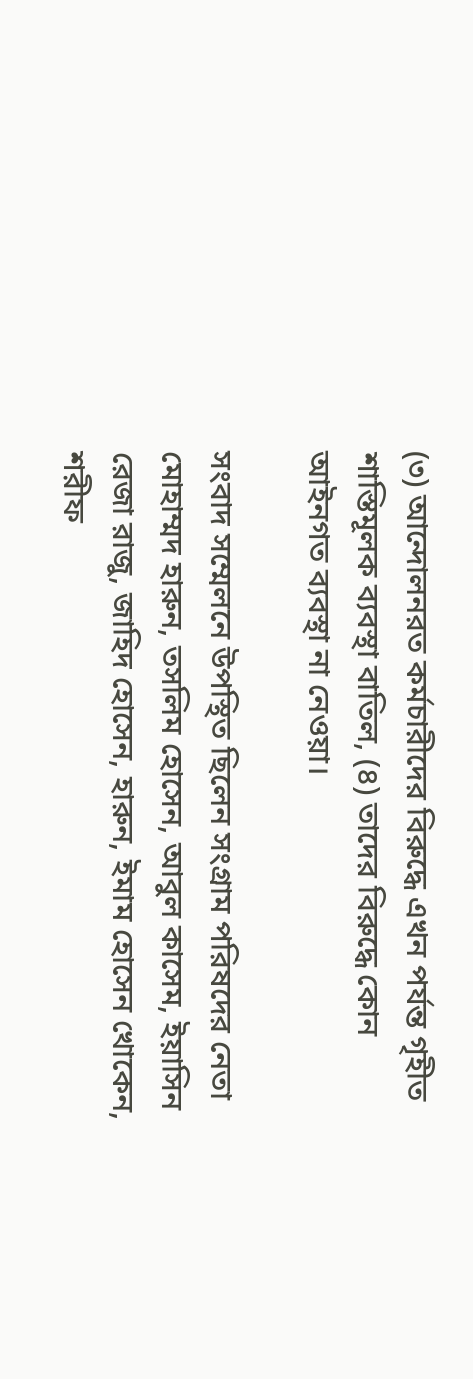(৩) আন্দোলনরত কর্মচারীদের বিরুদ্ধে এখন পর্যন্ত গৃহীত শাস্তিমূলক ব্যবস্থা বাতিল, (৪) তাদের বিরুদ্ধে কোন আইনগত ব্যবস্থা না নেওয়া।

সংবাদ সম্মেলনে উপস্থিত ছিলেন সংগ্রাম পরিষদের নেতা মোহাম্মদ হারুন, তসলিম হোসেন, আবুল কাসেম, ইয়াসিন রেজা রাজু, জাহিদ হোসেন, হারুন, ইমাম হোসেন খোকেন, শরীফ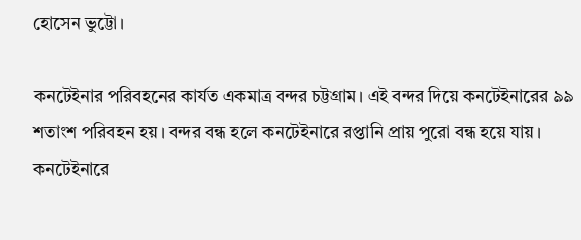হোসেন ভুট্টো।

কনটেইনার পরিবহনের কার্যত একমাত্র বন্দর চট্টগ্রাম। এই বন্দর দিয়ে কনটেইনারের ৯৯ শতাংশ পরিবহন হয়। বন্দর বন্ধ হলে কনটেইনারে রপ্তানি প্রায় পুরো বন্ধ হয়ে যায়। কনটেইনারে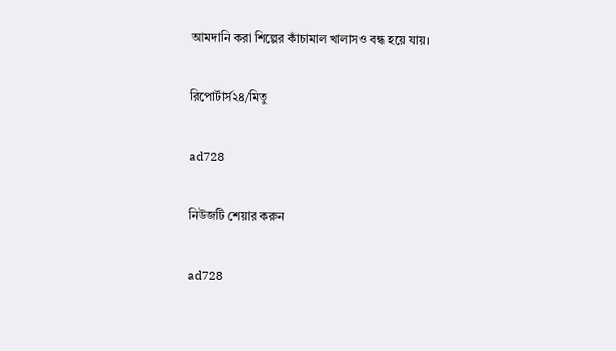আমদানি করা শিল্পের কাঁচামাল খালাসও বন্ধ হয়ে যায়।

রিপোর্টার্স২৪/মিতু

ad728

নিউজটি শেয়ার করুন

ad728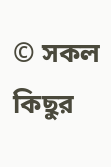© সকল কিছুর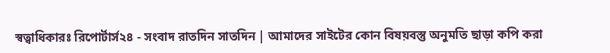স্বত্বাধিকারঃ রিপোর্টার্স২৪ - সংবাদ রাতদিন সাতদিন | আমাদের সাইটের কোন বিষয়বস্তু অনুমতি ছাড়া কপি করা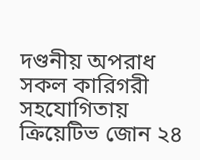দণ্ডনীয় অপরাধ
সকল কারিগরী সহযোগিতায় ক্রিয়েটিভ জোন ২৪